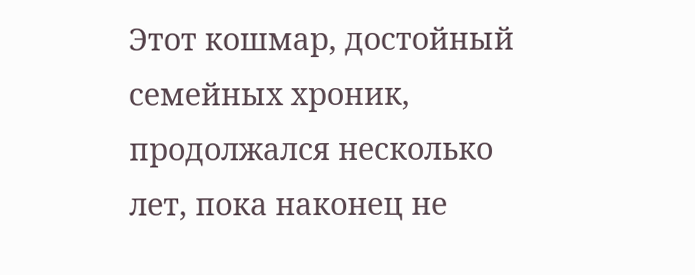Этот кошмар, достойный семейных хроник, продолжался несколько лет, пока наконец не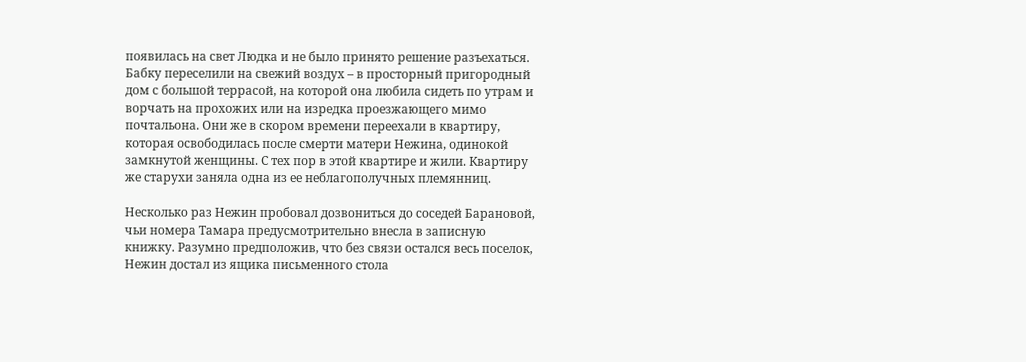появилась на свет Людка и не было принято решение разъехаться. Бабку переселили на свежий воздух – в просторный пригородный дом с большой террасой, на которой она любила сидеть по утрам и ворчать на прохожих или на изредка проезжающего мимо почтальона. Они же в скором времени переехали в квартиру, которая освободилась после смерти матери Нежина, одинокой замкнутой женщины. С тех пор в этой квартире и жили. Квартиру же старухи заняла одна из ее неблагополучных племянниц.

Несколько раз Нежин пробовал дозвониться до соседей Барановой, чьи номера Тамара предусмотрительно внесла в записную книжку. Разумно предположив, что без связи остался весь поселок, Нежин достал из ящика письменного стола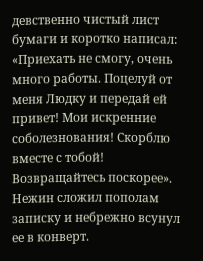девственно чистый лист бумаги и коротко написал: «Приехать не смогу, очень много работы. Поцелуй от меня Людку и передай ей привет! Мои искренние соболезнования! Скорблю вместе с тобой! Возвращайтесь поскорее». Нежин сложил пополам записку и небрежно всунул ее в конверт.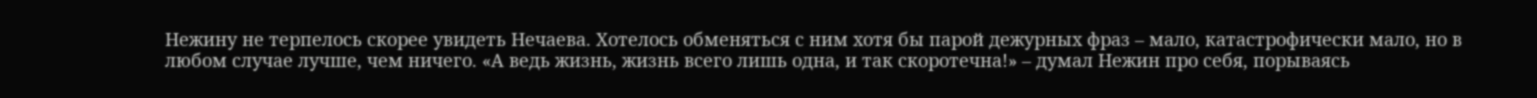Нежину не терпелось скорее увидеть Нечаева. Хотелось обменяться с ним хотя бы парой дежурных фраз – мало, катастрофически мало, но в любом случае лучше, чем ничего. «А ведь жизнь, жизнь всего лишь одна, и так скоротечна!» – думал Нежин про себя, порываясь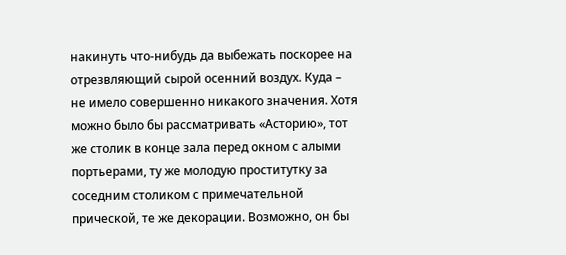накинуть что-нибудь да выбежать поскорее на отрезвляющий сырой осенний воздух. Куда – не имело совершенно никакого значения. Хотя можно было бы рассматривать «Асторию», тот же столик в конце зала перед окном с алыми портьерами, ту же молодую проститутку за соседним столиком с примечательной прической, те же декорации. Возможно, он бы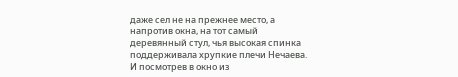даже сел не на прежнее место, а напротив окна, на тот самый деревянный стул, чья высокая спинка поддерживала хрупкие плечи Нечаева. И посмотрев в окно из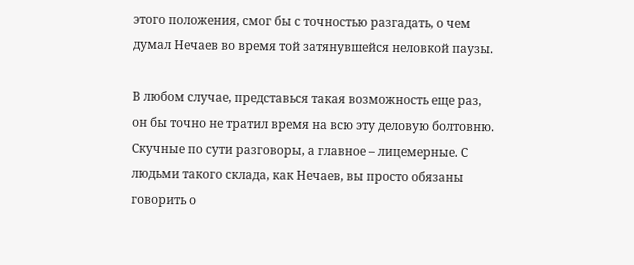этого положения, смог бы с точностью разгадать, о чем думал Нечаев во время той затянувшейся неловкой паузы.

В любом случае, представься такая возможность еще раз, он бы точно не тратил время на всю эту деловую болтовню. Скучные по сути разговоры, а главное – лицемерные. С людьми такого склада, как Нечаев, вы просто обязаны говорить о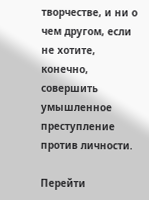творчестве, и ни о чем другом, если не хотите, конечно, совершить умышленное преступление против личности.

Перейти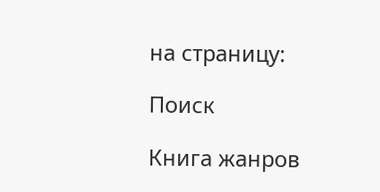на страницу:

Поиск

Книга жанров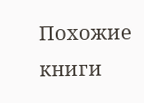Похожие книги